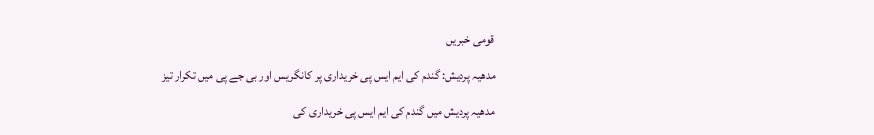قومی خبریں

مدھیہ پردیش: گندم کی ایم ایس پی خریداری پر کانگریس اور بی جے پی میں تکرار تیز

مدھیہ پردیش میں گندم کی ایم ایس پی خریداری کی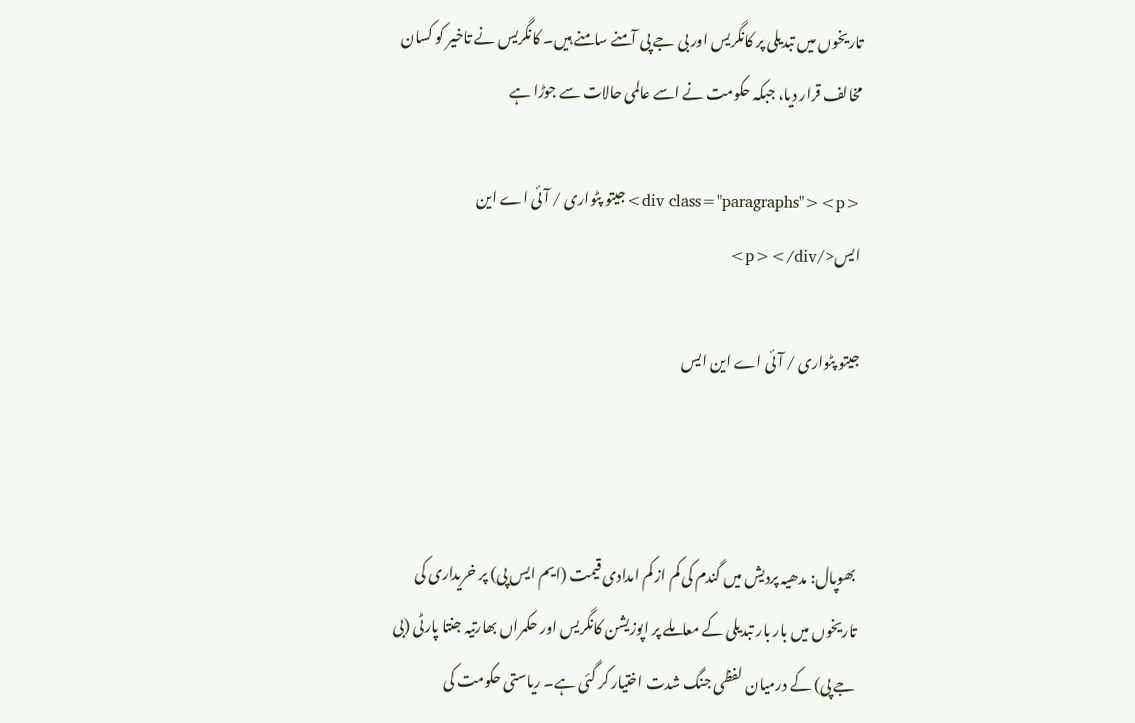تاریخوں میں تبدیلی پر کانگریس اور بی جے پی آمنے سامنے ہیں۔ کانگریس نے تاخیر کو کسان مخالف قرار دیا، جبکہ حکومت نے اسے عالمی حالات سے جوڑا ہے

<div class="paragraphs"><p>جیتو پٹواری / آئی اے این ایس</p></div>

جیتو پٹواری / آئی اے این ایس



بھوپال: مدھیہ پردیش میں گندم کی کم از کم امدادی قیمت (ایم ایس پی) پر خریداری کی تاریخوں میں بار بار تبدیلی کے معاملے پر اپوزیشن کانگریس اور حکمراں بھارتیہ جنتا پارٹی (بی جے پی) کے درمیان لفظی جنگ شدت اختیار کر گئی ہے۔ ریاستی حکومت کی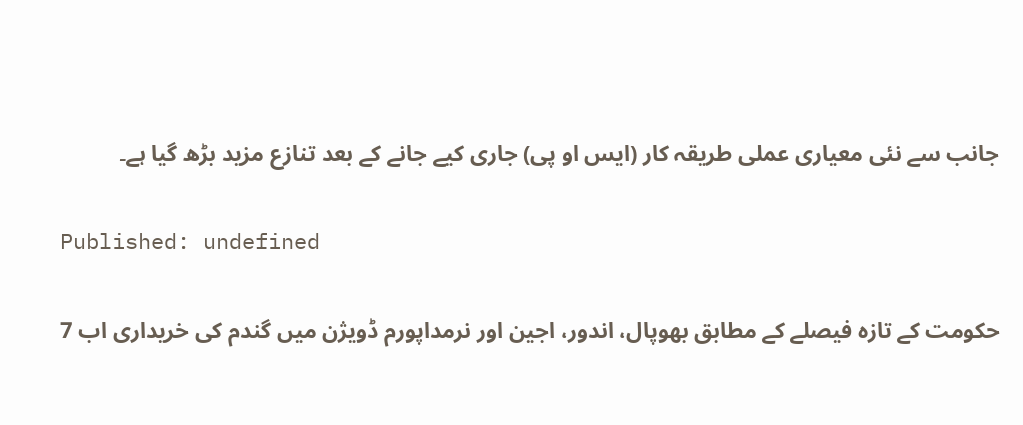جانب سے نئی معیاری عملی طریقہ کار (ایس او پی) جاری کیے جانے کے بعد تنازع مزید بڑھ گیا ہے۔

Published: undefined

حکومت کے تازہ فیصلے کے مطابق بھوپال، اندور، اجین اور نرمداپورم ڈویژن میں گندم کی خریداری اب 7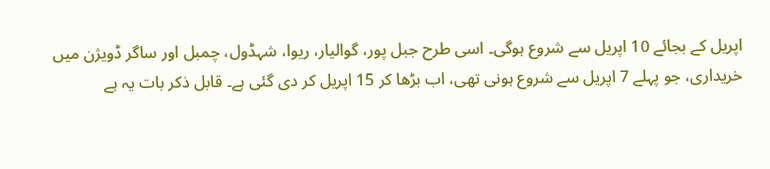اپریل کے بجائے 10 اپریل سے شروع ہوگی۔ اسی طرح جبل پور، گوالیار، ریوا، شہڈول، چمبل اور ساگر ڈویژن میں خریداری، جو پہلے 7 اپریل سے شروع ہونی تھی، اب بڑھا کر 15 اپریل کر دی گئی ہے۔ قابل ذکر بات یہ ہے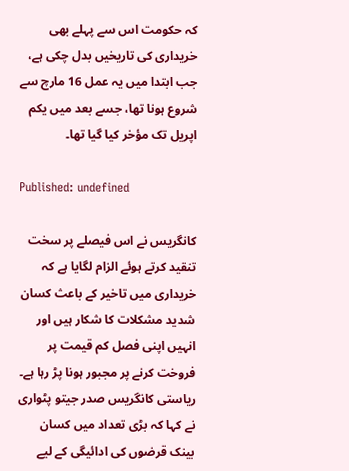کہ حکومت اس سے پہلے بھی خریداری کی تاریخیں بدل چکی ہے، جب ابتدا میں یہ عمل 16 مارچ سے شروع ہونا تھا، جسے بعد میں یکم اپریل تک مؤخر کیا گیا تھا۔

Published: undefined

کانگریس نے اس فیصلے پر سخت تنقید کرتے ہوئے الزام لگایا ہے کہ خریداری میں تاخیر کے باعث کسان شدید مشکلات کا شکار ہیں اور انہیں اپنی فصل کم قیمت پر فروخت کرنے پر مجبور ہونا پڑ رہا ہے۔ ریاستی کانگریس صدر جیتو پٹواری نے کہا کہ بڑی تعداد میں کسان بینک قرضوں کی ادائیگی کے لیے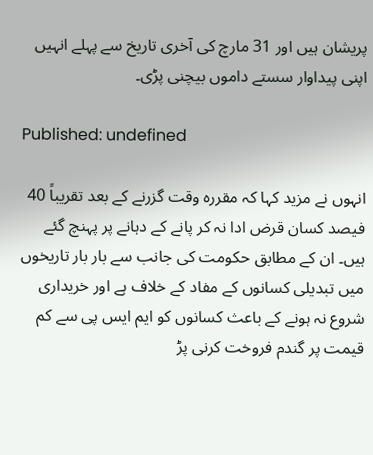پریشان ہیں اور 31 مارچ کی آخری تاریخ سے پہلے انہیں اپنی پیداوار سستے داموں بیچنی پڑی۔

Published: undefined

انہوں نے مزید کہا کہ مقررہ وقت گزرنے کے بعد تقریباً 40 فیصد کسان قرض ادا نہ کر پانے کے دہانے پر پہنچ گئے ہیں۔ ان کے مطابق حکومت کی جانب سے بار بار تاریخوں میں تبدیلی کسانوں کے مفاد کے خلاف ہے اور خریداری شروع نہ ہونے کے باعث کسانوں کو ایم ایس پی سے کم قیمت پر گندم فروخت کرنی پڑ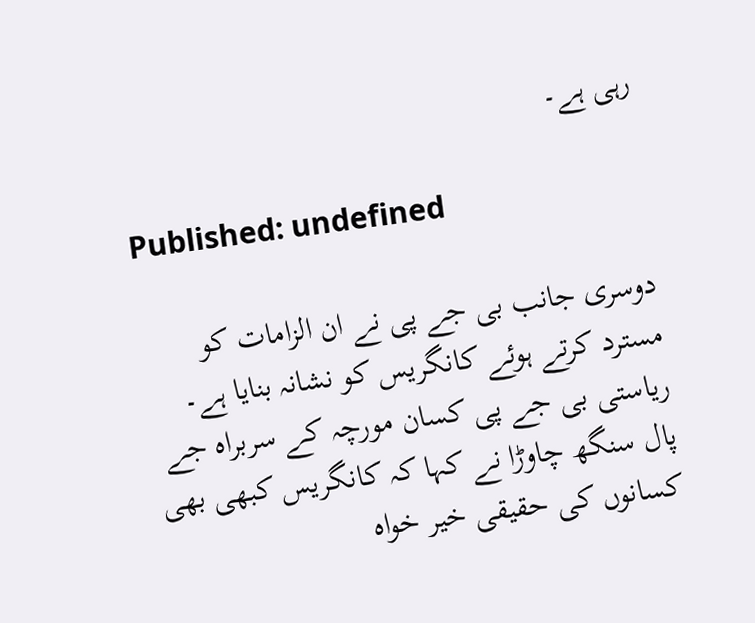رہی ہے۔

Published: undefined

دوسری جانب بی جے پی نے ان الزامات کو مسترد کرتے ہوئے کانگریس کو نشانہ بنایا ہے۔ ریاستی بی جے پی کسان مورچہ کے سربراہ جے پال سنگھ چاوڑا نے کہا کہ کانگریس کبھی بھی کسانوں کی حقیقی خیر خواہ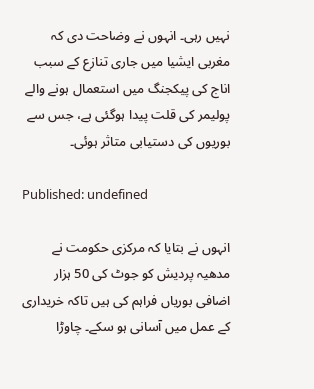نہیں رہی۔ انہوں نے وضاحت دی کہ مغربی ایشیا میں جاری تنازع کے سبب اناج کی پیکجنگ میں استعمال ہونے والے پولیمر کی قلت پیدا ہوگئی ہے، جس سے بوریوں کی دستیابی متاثر ہوئی۔

Published: undefined

انہوں نے بتایا کہ مرکزی حکومت نے مدھیہ پردیش کو جوٹ کی 50 ہزار اضافی بوریاں فراہم کی ہیں تاکہ خریداری کے عمل میں آسانی ہو سکے۔ چاوڑا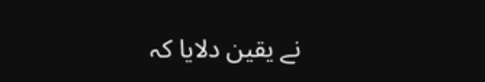نے یقین دلایا کہ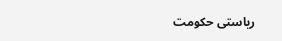ریاستی حکومت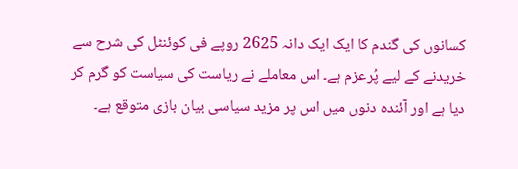کسانوں کی گندم کا ایک ایک دانہ 2625 روپے فی کوئنٹل کی شرح سے خریدنے کے لیے پُرعزم ہے۔ اس معاملے نے ریاست کی سیاست کو گرم کر دیا ہے اور آئندہ دنوں میں اس پر مزید سیاسی بیان بازی متوقع ہے۔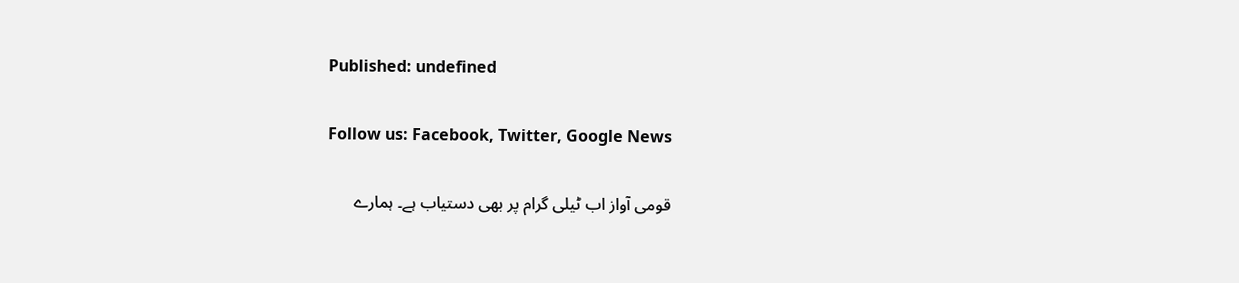Published: undefined

Follow us: Facebook, Twitter, Google News

قومی آواز اب ٹیلی گرام پر بھی دستیاب ہے۔ ہمارے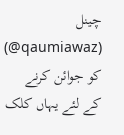چینل (qaumiawaz@) کو جوائن کرنے کے لئے یہاں کلک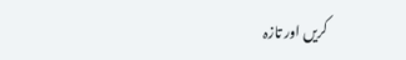کریں اور تازہ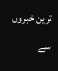ترین خبروں سے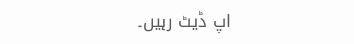اپ ڈیٹ رہیں۔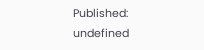Published: undefined